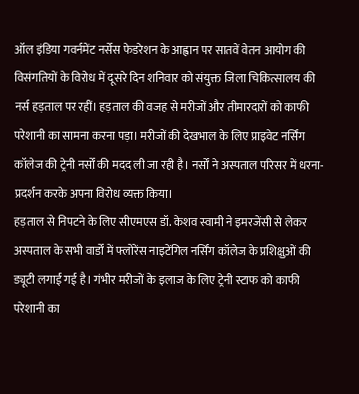ऑल इंडिया गवर्नमेंट नर्सेस फेडरेशन के आह्वान पर सातवें वेतन आयोग की विसंगतियों के विरोध में दूसरे दिन शनिवार को संयुक्त जिला चिकित्सालय की नर्स हड़ताल पर रहीं। हड़ताल की वजह से मरीजों और तीमारदारों को काफी परेशानी का सामना करना पड़ा। मरीजों की देखभाल के लिए प्राइवेट नर्सिंग कॉलेज की ट्रेनी नर्सों की मदद ली जा रही है। नर्सों ने अस्पताल परिसर में धरना-प्रदर्शन करके अपना विरोध व्यक्त किया।
हड़ताल से निपटने के लिए सीएमएस डॉ. केशव स्वामी ने इमरजेंसी से लेकर अस्पताल के सभी वार्डों में फ्लोरेंस नाइटेंगिल नर्सिंग कॉलेज के प्रशिक्षुओं की ड्यूटी लगाई गई है। गंभीर मरीजों के इलाज के लिए ट्रेनी स्टाफ को काफी परेशानी का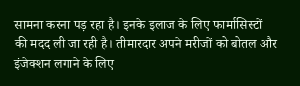सामना करना पड़ रहा है। इनके इलाज के लिए फार्मासिस्टों की मदद ली जा रही है। तीमारदार अपने मरीजों को बोतल और इंजेक्शन लगाने के लिए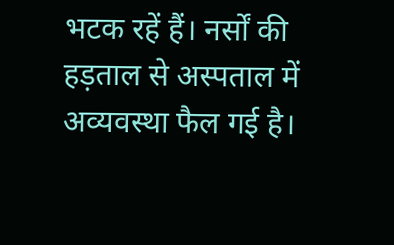भटक रहें हैं। नर्सों की हड़ताल से अस्पताल में अव्यवस्था फैल गई है।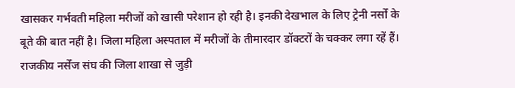खासकर गर्भवती महिला मरीजों को खासी परेशान हो रही है। इनकी देखभाल के लिए ट्रेनी नर्सों के बूते की बात नहीं है। जिला महिला अस्पताल में मरीजों के तीमारदार डॉक्टरों के चक्कर लगा रहें हैं। राजकीय नर्सेंज संघ की जिला शाखा से जुड़ी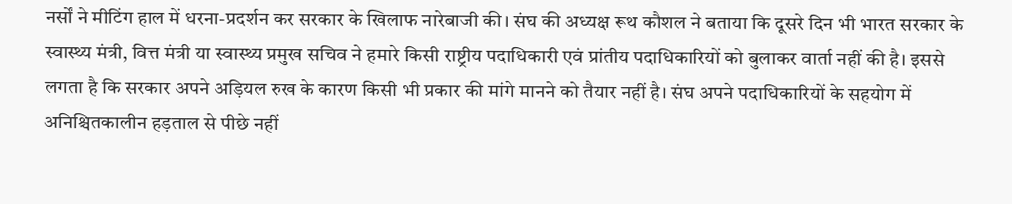नर्सों ने मीटिंग हाल में धरना-प्रदर्शन कर सरकार के खिलाफ नारेबाजी की। संघ की अध्यक्ष रूथ कौशल ने बताया कि दूसरे दिन भी भारत सरकार के स्वास्थ्य मंत्री, वित्त मंत्री या स्वास्थ्य प्रमुख सचिव ने हमारे किसी राष्ट्रीय पदाधिकारी एवं प्रांतीय पदाधिकारियों को बुलाकर वार्ता नहीं की है। इससे लगता है कि सरकार अपने अड़ियल रुख के कारण किसी भी प्रकार की मांगे मानने को तैयार नहीं है। संघ अपने पदाधिकारियों के सहयोग में अनिश्चितकालीन हड़ताल से पीछे नहीं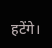हटेंगे।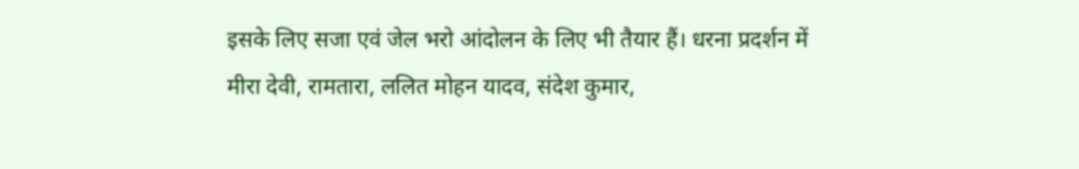इसके लिए सजा एवं जेल भरो आंदोलन के लिए भी तैयार हैं। धरना प्रदर्शन में मीरा देवी, रामतारा, ललित मोहन यादव, संदेश कुमार,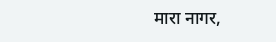मारा नागर,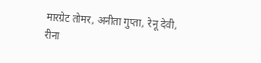मारग्रेट तोमर, अनीता गुप्ता, रेनू देवी, रीना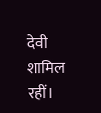देवी शामिल रहीं।